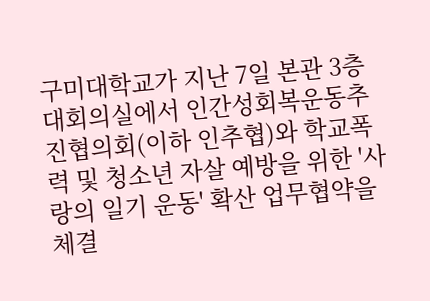구미대학교가 지난 7일 본관 3층 대회의실에서 인간성회복운동추진협의회(이하 인추협)와 학교폭력 및 청소년 자살 예방을 위한 '사랑의 일기 운동' 확산 업무협약을 체결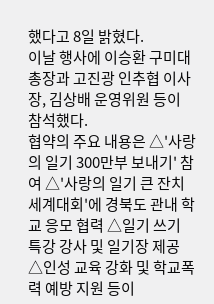했다고 8일 밝혔다.
이날 행사에 이승환 구미대 총장과 고진광 인추협 이사장, 김상배 운영위원 등이 참석했다.
협약의 주요 내용은 △'사랑의 일기 300만부 보내기' 참여 △'사랑의 일기 큰 잔치 세계대회'에 경북도 관내 학교 응모 협력 △일기 쓰기 특강 강사 및 일기장 제공 △인성 교육 강화 및 학교폭력 예방 지원 등이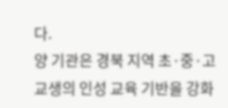다.
양 기관은 경북 지역 초·중·고교생의 인성 교육 기반을 강화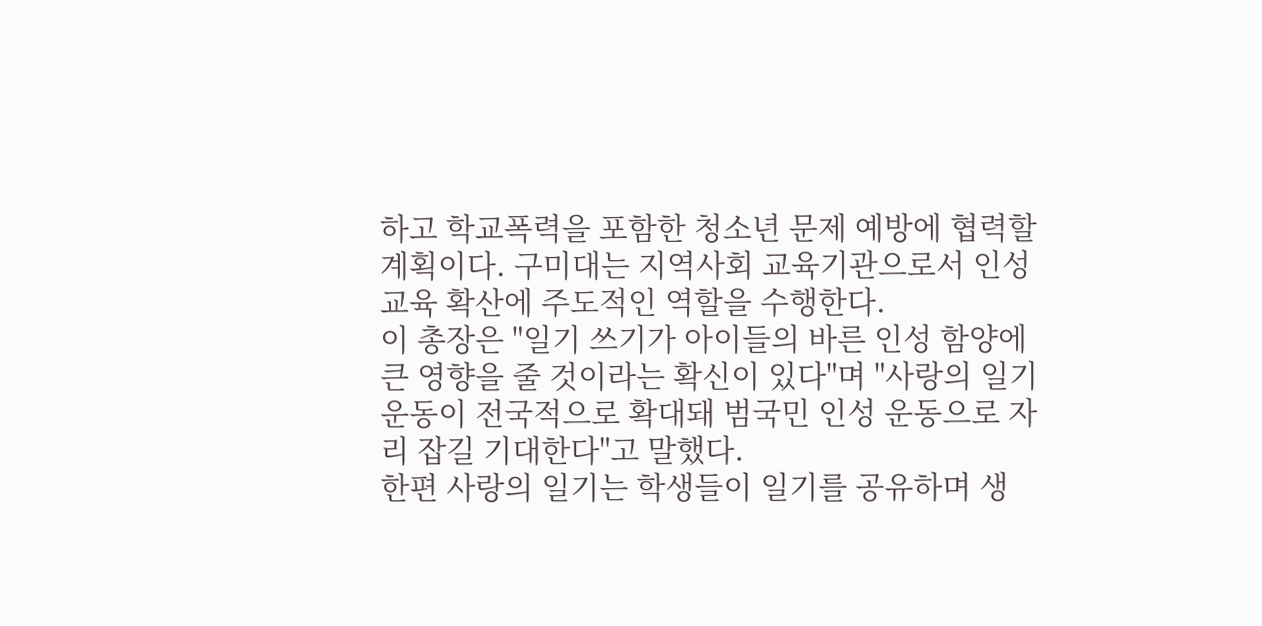하고 학교폭력을 포함한 청소년 문제 예방에 협력할 계획이다. 구미대는 지역사회 교육기관으로서 인성 교육 확산에 주도적인 역할을 수행한다.
이 총장은 "일기 쓰기가 아이들의 바른 인성 함양에 큰 영향을 줄 것이라는 확신이 있다"며 "사랑의 일기 운동이 전국적으로 확대돼 범국민 인성 운동으로 자리 잡길 기대한다"고 말했다.
한편 사랑의 일기는 학생들이 일기를 공유하며 생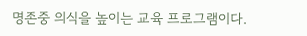명존중 의식을 높이는 교육 프로그램이다.